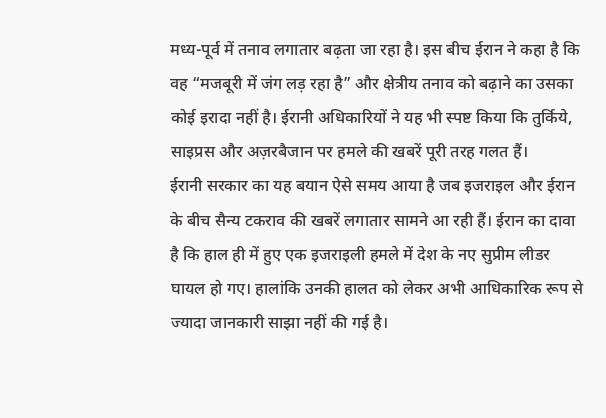मध्य-पूर्व में तनाव लगातार बढ़ता जा रहा है। इस बीच ईरान ने कहा है कि वह “मजबूरी में जंग लड़ रहा है” और क्षेत्रीय तनाव को बढ़ाने का उसका कोई इरादा नहीं है। ईरानी अधिकारियों ने यह भी स्पष्ट किया कि तुर्किये, साइप्रस और अज़रबैजान पर हमले की खबरें पूरी तरह गलत हैं।
ईरानी सरकार का यह बयान ऐसे समय आया है जब इजराइल और ईरान के बीच सैन्य टकराव की खबरें लगातार सामने आ रही हैं। ईरान का दावा है कि हाल ही में हुए एक इजराइली हमले में देश के नए सुप्रीम लीडर घायल हो गए। हालांकि उनकी हालत को लेकर अभी आधिकारिक रूप से ज्यादा जानकारी साझा नहीं की गई है।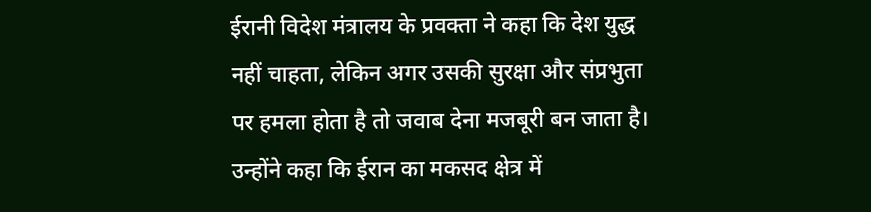ईरानी विदेश मंत्रालय के प्रवक्ता ने कहा कि देश युद्ध नहीं चाहता, लेकिन अगर उसकी सुरक्षा और संप्रभुता पर हमला होता है तो जवाब देना मजबूरी बन जाता है। उन्होंने कहा कि ईरान का मकसद क्षेत्र में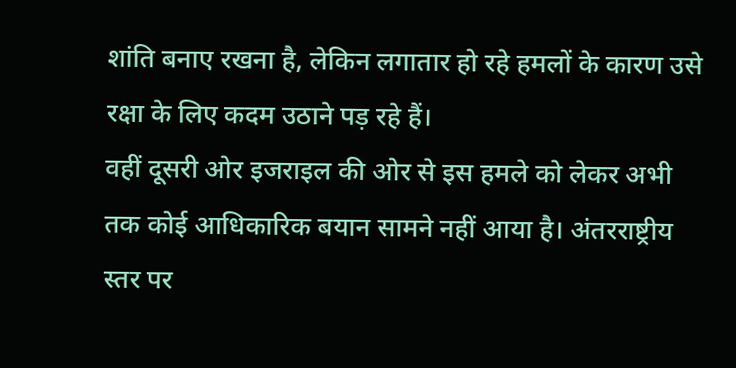शांति बनाए रखना है, लेकिन लगातार हो रहे हमलों के कारण उसे रक्षा के लिए कदम उठाने पड़ रहे हैं।
वहीं दूसरी ओर इजराइल की ओर से इस हमले को लेकर अभी तक कोई आधिकारिक बयान सामने नहीं आया है। अंतरराष्ट्रीय स्तर पर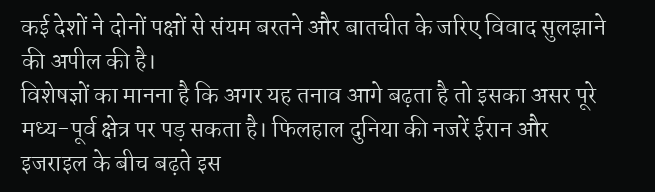कई देशों ने दोनों पक्षों से संयम बरतने और बातचीत के जरिए विवाद सुलझाने की अपील की है।
विशेषज्ञों का मानना है कि अगर यह तनाव आगे बढ़ता है तो इसका असर पूरे मध्य-पूर्व क्षेत्र पर पड़ सकता है। फिलहाल दुनिया की नजरें ईरान और इजराइल के बीच बढ़ते इस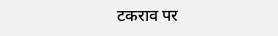टकराव पर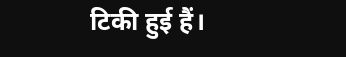टिकी हुई हैं।